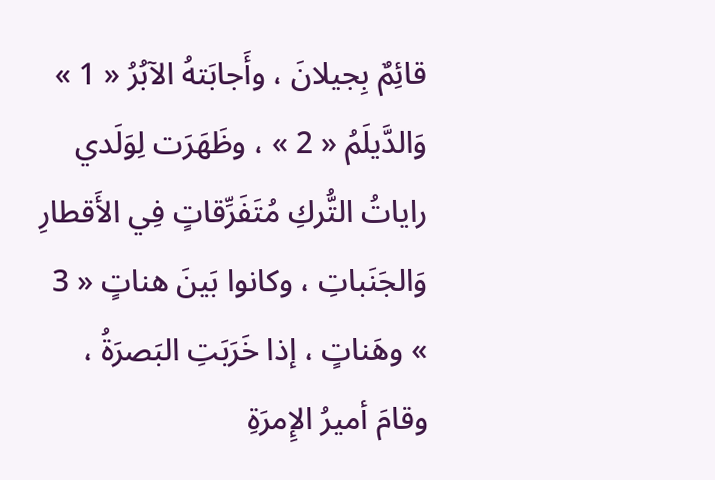قائِمٌ بِجيلانَ ، وأَجابَتهُ الآبُرُ « 1 » وَالدَّيلَمُ « 2 » ، وظَهَرَت لِوَلَدي راياتُ التُّركِ مُتَفَرِّقاتٍ فِي الأَقطارِ وَالجَنَباتِ ، وكانوا بَينَ هناتٍ « 3 » وهَناتٍ ، إذا خَرَبَتِ البَصرَةُ ، وقامَ أميرُ الإِمرَةِ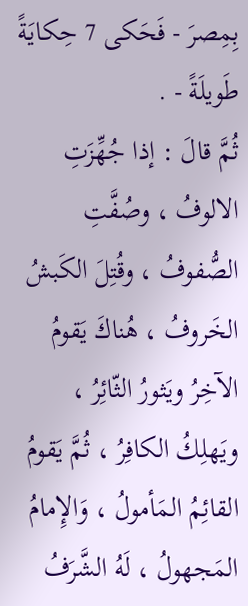بِمِصرَ - فَحَكى 7 حِكايَةً طَويلَةً - .
ثُمَّ قالَ : إذا جُهِّزَتِ الالوفُ ، وصُفَّتِ الصُّفوفُ ، وقُتِلَ الكَبشُ الخَروفُ ، هُناكَ يَقومُ الآخِرُ ويَثورُ الثّائِرُ ، ويَهلِكُ الكافِرُ ، ثُمَّ يَقومُ القائِمُ المَأمولُ ، وَالإِمامُ المَجهولُ ، لَهُ الشَّرَفُ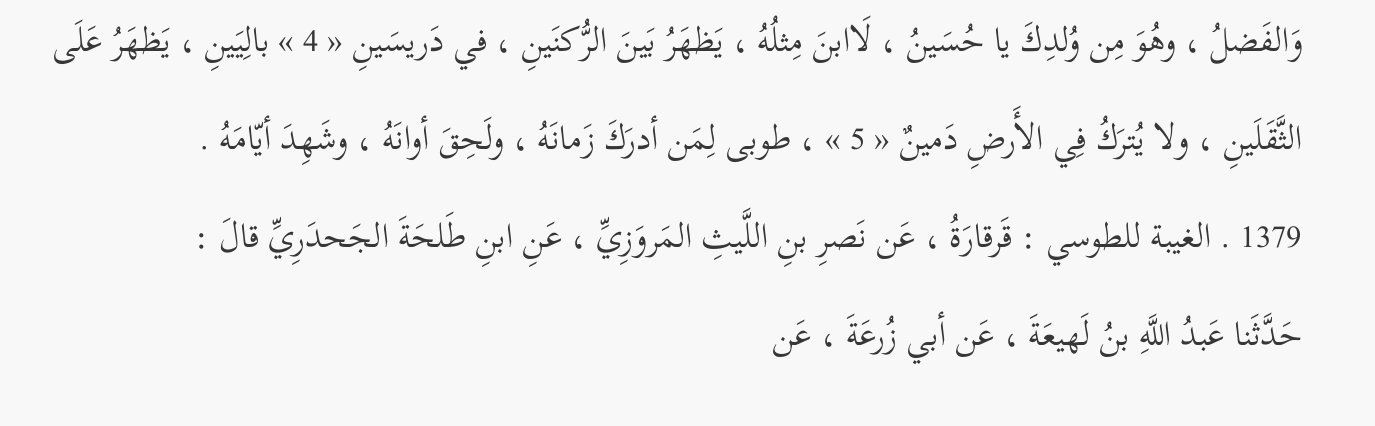وَالفَضلُ ، وهُوَ مِن وُلدِكَ يا حُسَينُ ، لَاابنَ مِثلُهُ ، يَظهَرُ بَينَ الرُّكنَينِ ، في دَريسَينِ « 4 » بالِيَينِ ، يَظهَرُ عَلَى الثَّقَلَينِ ، ولا يُترَكُ فِي الأَرضِ دَمينٌ « 5 » ، طوبى لِمَن أدرَكَ زَمانَهُ ، ولَحِقَ أوانَهُ ، وشَهِدَ أيّامَهُ .
1379 . الغيبة للطوسي : قَرقارَةُ ، عَن نَصرِ بنِ اللَّيثِ المَروَزِيِّ ، عَنِ ابنِ طَلحَةَ الجَحدَرِيِّ قالَ :
حَدَّثَنا عَبدُ اللَّهِ بنُ لَهيعَةَ ، عَن أبي زُرعَةَ ، عَن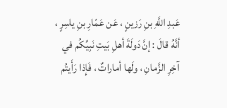عَبدِ اللَّهِ بنِ رَزينٍ ، عَن عَمّارِ بنِ ياسِرٍ ، أنَّهُ قالَ : إنَّ دَولَةَ أهلِ بَيتِ نَبِيِّكُم في آخِرِ الزَّمانِ ، ولَها أماراتٌ ، فَإِذا رَأَيتُم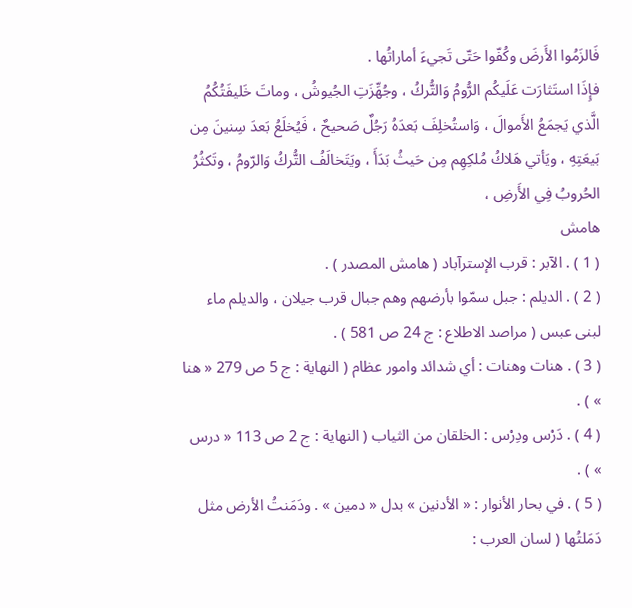فَالزَمُوا الأَرضَ وكُفّوا حَتّى تَجيءَ أماراتُها .
فإِذَا استَثارَت عَلَيكُم الرُّومُ وَالتُّركُ ، وجُهِّزَتِ الجُيوشُ ، وماتَ خَليفَتُكُمُ الَّذي يَجمَعُ الأَموالَ ، وَاستُخلِفَ بَعدَهُ رَجُلٌ صَحيحٌ ، فَيُخلَعُ بَعدَ سِنينَ مِن بَيعَتِهِ ، ويَأتي هَلاكُ مُلكِهِم مِن حَيثُ بَدَأَ ، ويَتَخالَفُ التُّركُ وَالرّومُ ، وتَكثُرُ الحُروبُ فِي الأَرضِ ،
هامش
( 1 ) . الآبر : قرب الإسترآباد ( هامش المصدر ) .
( 2 ) . الديلم : جبل سمّوا بأرضهم وهم جبال قرب جيلان ، والديلم ماء لبنى عبس ( مراصد الاطلاع : ج 24 ص 581 ) .
( 3 ) . هنات وهنات : أي شدائد وامور عظام ( النهاية : ج 5 ص 279 « هنا » ) .
( 4 ) . دَرْس ودِرْس : الخلقان من الثياب ( النهاية : ج 2 ص 113 « درس » ) .
( 5 ) . في بحار الأنوار : « الأدنين » بدل « دمين » . ودَمَنتُ الأرض مثل دَمَلتُها ( لسان العرب :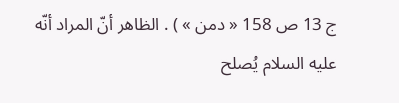ج 13 ص 158 « دمن » ) . الظاهر أنّ المراد أنّه عليه السلام يُصلح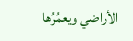الأراضي ويعمُرُها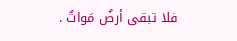فلا تبقى أرضٌ مَواتٌ .